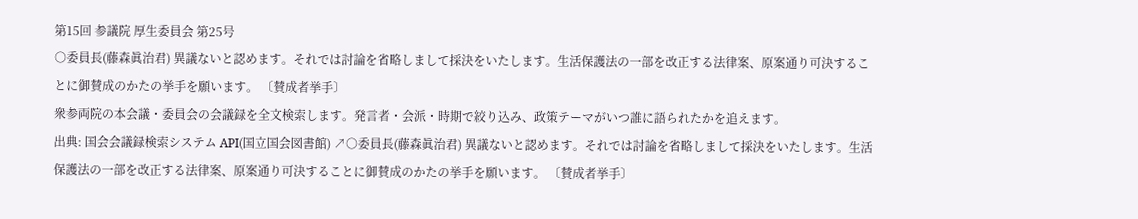第15回 参議院 厚生委員会 第25号
○委員長(藤森眞治君) 異議ないと認めます。それでは討論を省略しまして採決をいたします。生活保護法の一部を改正する法律案、原案通り可決することに御賛成のかたの挙手を願います。 〔賛成者挙手〕
衆参両院の本会議・委員会の会議録を全文検索します。発言者・会派・時期で絞り込み、政策テーマがいつ誰に語られたかを追えます。
出典: 国会会議録検索システム API(国立国会図書館) ↗○委員長(藤森眞治君) 異議ないと認めます。それでは討論を省略しまして採決をいたします。生活保護法の一部を改正する法律案、原案通り可決することに御賛成のかたの挙手を願います。 〔賛成者挙手〕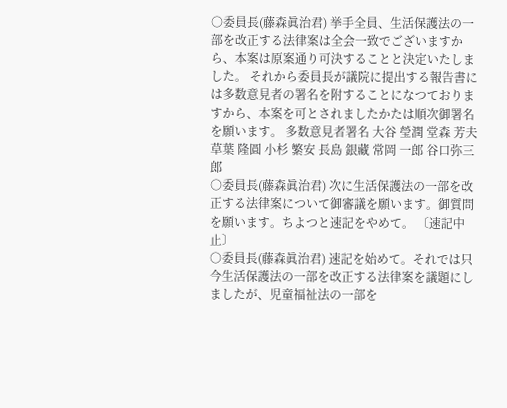○委員長(藤森眞治君) 挙手全員、生活保護法の一部を改正する法律案は全会一致でございますから、本案は原案通り可決することと決定いたしました。 それから委員長が議院に提出する報告書には多数意見者の署名を附することになつておりますから、本案を可とされましたかたは順次御署名を願います。 多数意見者署名 大谷 瑩潤 堂森 芳夫 草葉 隆圓 小杉 繁安 長島 銀藏 常岡 一郎 谷口弥三郎
○委員長(藤森眞治君) 次に生活保護法の一部を改正する法律案について御審議を願います。御質問を願います。ちよつと速記をやめて。 〔速記中止〕
○委員長(藤森眞治君) 速記を始めて。それでは只今生活保護法の一部を改正する法律案を議題にしましたが、児童福祉法の一部を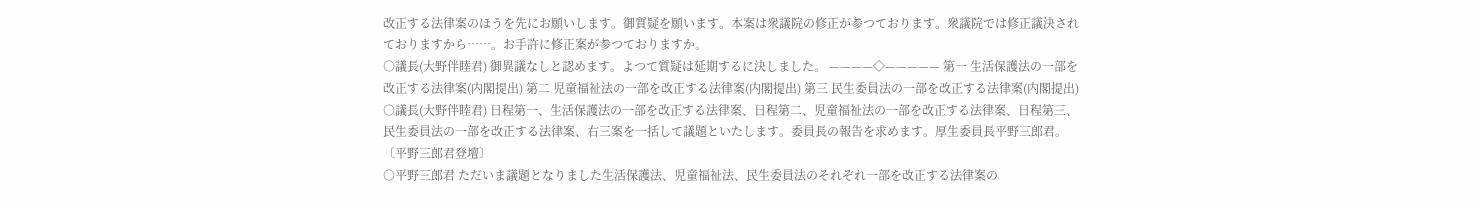改正する法律案のほうを先にお願いします。御質疑を願います。本案は衆議院の修正が参つております。衆議院では修正議決されておりますから……。お手許に修正案が参つておりますか。
○議長(大野伴睦君) 御異議なしと認めます。よつて質疑は延期するに決しました。 ————◇————— 第一 生活保護法の一部を改正する法律案(内閣提出) 第二 児童福祉法の一部を改正する法律案(内閣提出) 第三 民生委員法の一部を改正する法律案(内閣提出)
○議長(大野伴睦君) 日程第一、生活保護法の一部を改正する法律案、日程第二、児童福祉法の一部を改正する法律案、日程第三、民生委員法の一部を改正する法律案、右三案を一括して議題といたします。委員長の報告を求めます。厚生委員長平野三郎君。 〔平野三郎君登壇〕
○平野三郎君 ただいま議題となりました生活保護法、児童福祉法、民生委員法のそれぞれ一部を改正する法律案の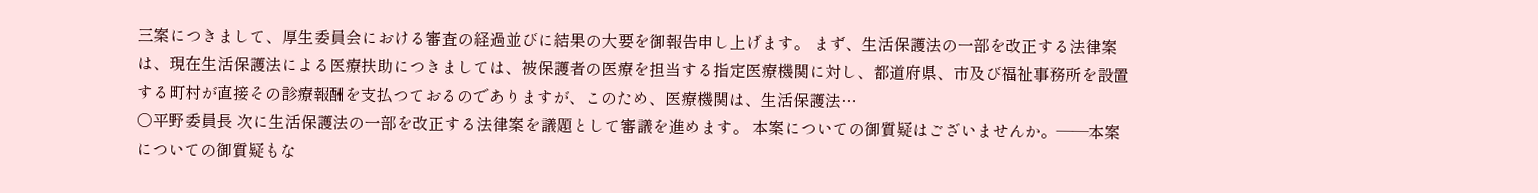三案につきまして、厚生委員会における審査の経過並びに結果の大要を御報告申し上げます。 まず、生活保護法の一部を改正する法律案は、現在生活保護法による医療扶助につきましては、被保護者の医療を担当する指定医療機関に対し、都道府県、市及び福祉事務所を設置する町村が直接その診療報酬を支払つておるのでありますが、このため、医療機関は、生活保護法…
○平野委員長 次に生活保護法の一部を改正する法律案を議題として審議を進めます。 本案についての御質疑はございませんか。——本案についての御質疑もな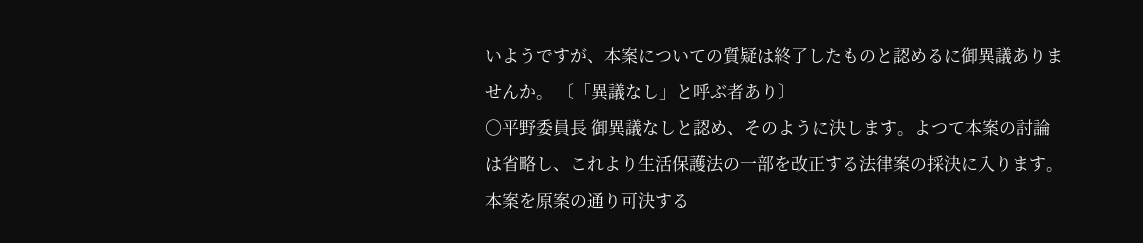いようですが、本案についての質疑は終了したものと認めるに御異議ありませんか。 〔「異議なし」と呼ぶ者あり〕
○平野委員長 御異議なしと認め、そのように決します。よつて本案の討論は省略し、これより生活保護法の一部を改正する法律案の採決に入ります。本案を原案の通り可決する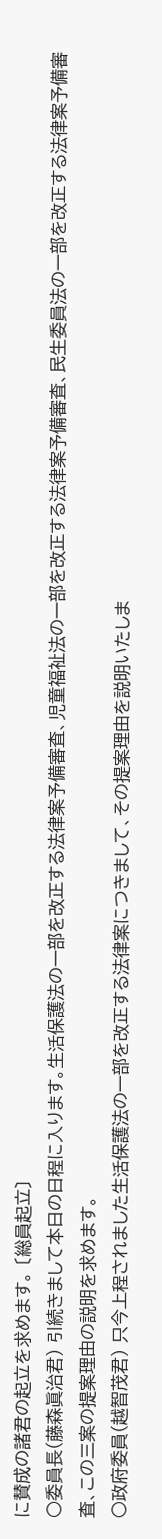に賛成の諸君の起立を求めます。 〔総員起立〕
○委員長(藤森眞治君) 引続きまして本日の日程に入ります。生活保護法の一部を改正する法律案予備審査、児童福祉法の一部を改正する法律案予備審査、民生委員法の一部を改正する法律案予備審査、この三案の提案理由の説明を求めます。
○政府委員(越智茂君) 只今上程されました生活保護法の一部を改正する法律案につきまして、その提案理由を説明いたしま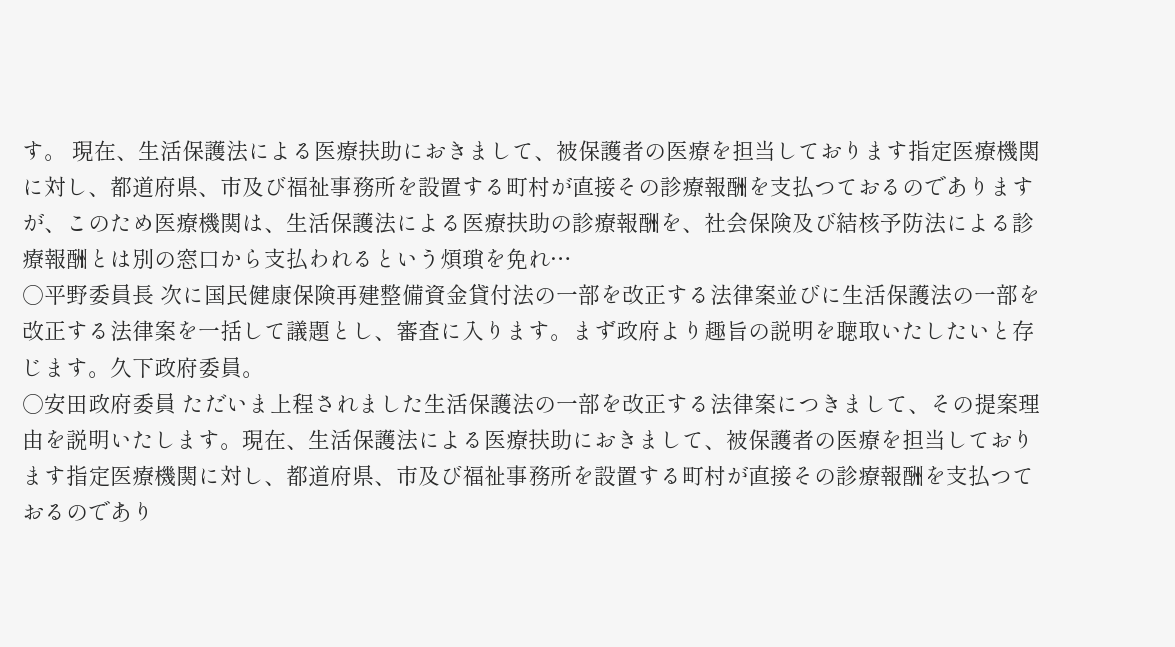す。 現在、生活保護法による医療扶助におきまして、被保護者の医療を担当しております指定医療機関に対し、都道府県、市及び福祉事務所を設置する町村が直接その診療報酬を支払つておるのでありますが、このため医療機関は、生活保護法による医療扶助の診療報酬を、社会保険及び結核予防法による診療報酬とは別の窓口から支払われるという煩瑣を免れ…
○平野委員長 次に国民健康保険再建整備資金貸付法の一部を改正する法律案並びに生活保護法の一部を改正する法律案を一括して議題とし、審査に入ります。まず政府より趣旨の説明を聴取いたしたいと存じます。久下政府委員。
○安田政府委員 ただいま上程されました生活保護法の一部を改正する法律案につきまして、その提案理由を説明いたします。現在、生活保護法による医療扶助におきまして、被保護者の医療を担当しております指定医療機関に対し、都道府県、市及び福祉事務所を設置する町村が直接その診療報酬を支払つておるのであり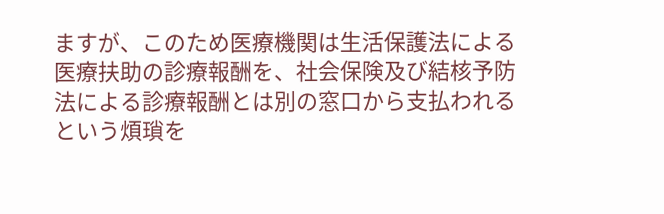ますが、このため医療機関は生活保護法による医療扶助の診療報酬を、社会保険及び結核予防法による診療報酬とは別の窓口から支払われるという煩瑣を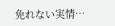免れない実情…